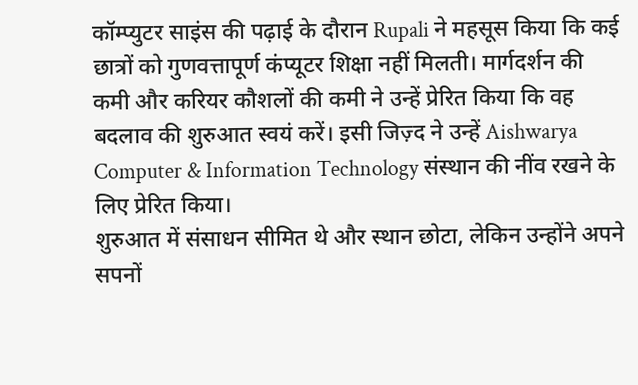कॉम्प्युटर साइंस की पढ़ाई के दौरान Rupali ने महसूस किया कि कई छात्रों को गुणवत्तापूर्ण कंप्यूटर शिक्षा नहीं मिलती। मार्गदर्शन की कमी और करियर कौशलों की कमी ने उन्हें प्रेरित किया कि वह बदलाव की शुरुआत स्वयं करें। इसी जिज़्द ने उन्हें Aishwarya Computer & Information Technology संस्थान की नींव रखने के लिए प्रेरित किया।
शुरुआत में संसाधन सीमित थे और स्थान छोटा, लेकिन उन्होंने अपने सपनों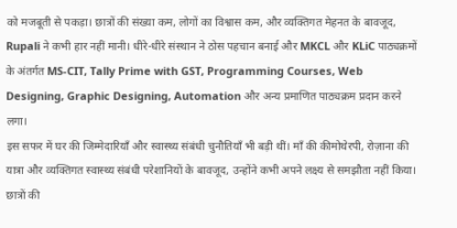को मजबूती से पकड़ा। छात्रों की संख्या कम, लोगों का विश्वास कम, और व्यक्तिगत मेहनत के बावजूद, Rupali ने कभी हार नहीं मानी। धीरे-धीरे संस्थान ने ठोस पहचान बनाई और MKCL और KLiC पाठ्यक्रमों के अंतर्गत MS-CIT, Tally Prime with GST, Programming Courses, Web Designing, Graphic Designing, Automation और अन्य प्रमाणित पाठ्यक्रम प्रदान करने लगा।
इस सफर में घर की जिम्मेदारियाँ और स्वास्थ्य संबंधी चुनौतियाँ भी बड़ी थीं। माँ की कीमोथेरपी, रोज़ाना की यात्रा और व्यक्तिगत स्वास्थ्य संबंधी परेशानियों के बावजूद, उन्होंने कभी अपने लक्ष्य से समझौता नहीं किया। छात्रों की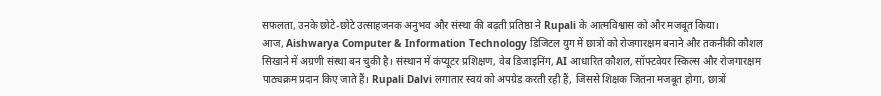सफलता, उनके छोटे-छोटे उत्साहजनक अनुभव और संस्था की बढ़ती प्रतिष्ठा ने Rupali के आत्मविश्वास को और मजबूत किया।
आज, Aishwarya Computer & Information Technology डिजिटल युग में छात्रों को रोजगारक्षम बनाने और तकनीकी कौशल सिखाने में अग्रणी संस्था बन चुकी है। संस्थान में कंप्यूटर प्रशिक्षण, वेब डिजाइनिंग, AI आधारित कौशल, सॉफ्टवेयर स्किल्स और रोजगारक्षम पाठ्यक्रम प्रदान किए जाते हैं। Rupali Dalvi लगातार स्वयं को अपग्रेड करती रही हैं, जिससे शिक्षक जितना मजबूत होगा, छात्रों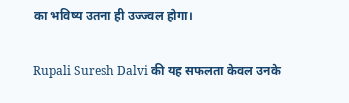का भविष्य उतना ही उज्ज्वल होगा।

Rupali Suresh Dalvi की यह सफलता केवल उनके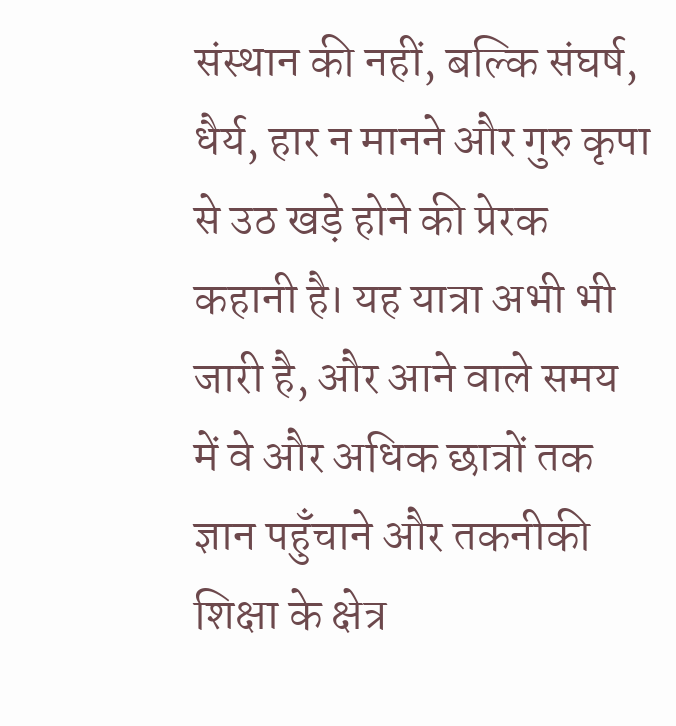संस्थान की नहीं, बल्कि संघर्ष, धैर्य, हार न मानने और गुरु कृपा से उठ खड़े होने की प्रेरक कहानी है। यह यात्रा अभी भी जारी है, और आने वाले समय में वे और अधिक छात्रों तक ज्ञान पहुँचाने और तकनीकी शिक्षा के क्षेत्र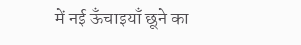में नई ऊँचाइयाँ छूने का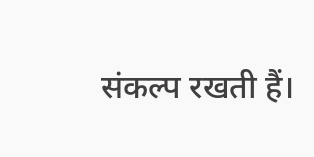संकल्प रखती हैं।